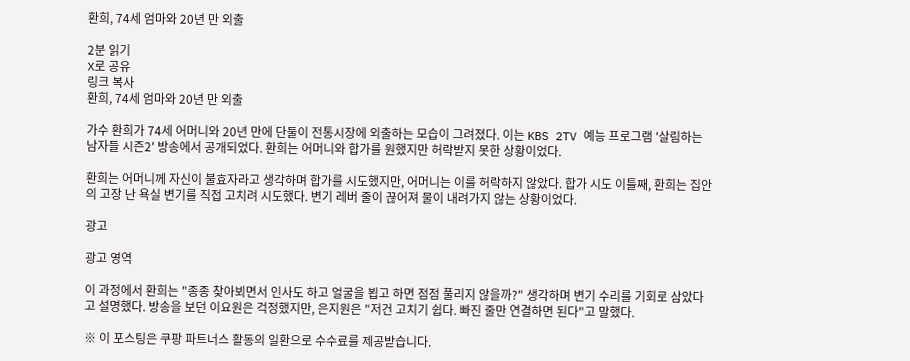환희, 74세 엄마와 20년 만 외출

2분 읽기
X로 공유
링크 복사
환희, 74세 엄마와 20년 만 외출

가수 환희가 74세 어머니와 20년 만에 단둘이 전통시장에 외출하는 모습이 그려졌다. 이는 KBS 2TV 예능 프로그램 '살림하는 남자들 시즌2' 방송에서 공개되었다. 환희는 어머니와 합가를 원했지만 허락받지 못한 상황이었다.

환희는 어머니께 자신이 불효자라고 생각하며 합가를 시도했지만, 어머니는 이를 허락하지 않았다. 합가 시도 이틀째, 환희는 집안의 고장 난 욕실 변기를 직접 고치려 시도했다. 변기 레버 줄이 끊어져 물이 내려가지 않는 상황이었다.

광고

광고 영역

이 과정에서 환희는 "종종 찾아뵈면서 인사도 하고 얼굴을 뵙고 하면 점점 풀리지 않을까?" 생각하며 변기 수리를 기회로 삼았다고 설명했다. 방송을 보던 이요원은 걱정했지만, 은지원은 "저건 고치기 쉽다. 빠진 줄만 연결하면 된다"고 말했다.

※ 이 포스팅은 쿠팡 파트너스 활동의 일환으로 수수료를 제공받습니다.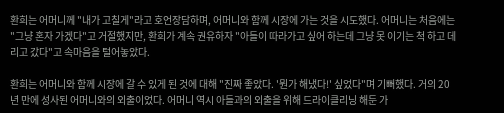환희는 어머니께 "내가 고칠게"라고 호언장담하며, 어머니와 함께 시장에 가는 것을 시도했다. 어머니는 처음에는 "그냥 혼자 가겠다"고 거절했지만, 환희가 계속 권유하자 "아들이 따라가고 싶어 하는데 그냥 못 이기는 척 하고 데리고 갔다"고 속마음을 털어놓았다.

환희는 어머니와 함께 시장에 갈 수 있게 된 것에 대해 "진짜 좋았다. '뭔가 해냈다!' 싶었다"며 기뻐했다. 거의 20년 만에 성사된 어머니와의 외출이었다. 어머니 역시 아들과의 외출을 위해 드라이클리닝 해둔 가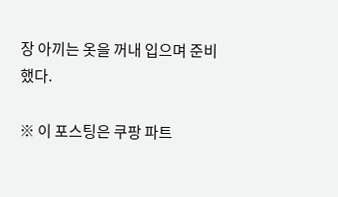장 아끼는 옷을 꺼내 입으며 준비했다.

※ 이 포스팅은 쿠팡 파트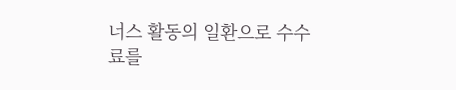너스 활동의 일환으로 수수료를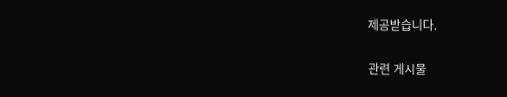제공받습니다.

관련 게시물